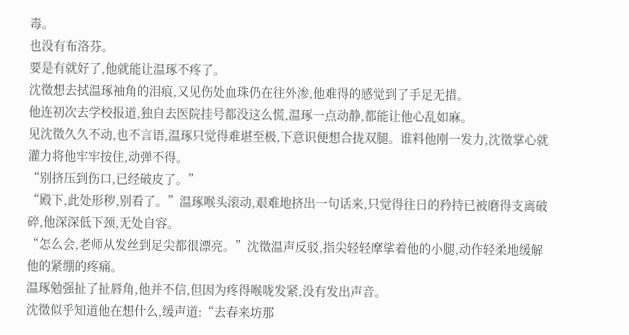毒。
也没有布洛芬。
要是有就好了,他就能让温琢不疼了。
沈徵想去拭温琢袖角的泪痕,又见伤处血珠仍在往外渗,他难得的感觉到了手足无措。
他连初次去学校报道,独自去医院挂号都没这么慌,温琢一点动静,都能让他心乱如麻。
见沈徵久久不动,也不言语,温琢只觉得难堪至极,下意识便想合拢双腿。谁料他刚一发力,沈徵掌心就灌力将他牢牢按住,动弹不得。
“别挤压到伤口,已经破皮了。”
“殿下,此处形秽,别看了。”温琢喉头滚动,艰难地挤出一句话来,只觉得往日的矜持已被磨得支离破碎,他深深低下颈,无处自容。
“怎么会,老师从发丝到足尖都很漂亮。”沈徵温声反驳,指尖轻轻摩挲着他的小腿,动作轻柔地缓解他的紧绷的疼痛。
温琢勉强扯了扯唇角,他并不信,但因为疼得喉咙发紧,没有发出声音。
沈徵似乎知道他在想什么,缓声道:“去春来坊那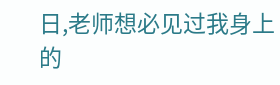日,老师想必见过我身上的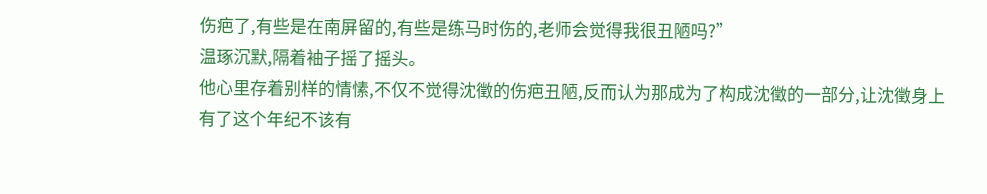伤疤了,有些是在南屏留的,有些是练马时伤的,老师会觉得我很丑陋吗?”
温琢沉默,隔着袖子摇了摇头。
他心里存着别样的情愫,不仅不觉得沈徵的伤疤丑陋,反而认为那成为了构成沈徵的一部分,让沈徵身上有了这个年纪不该有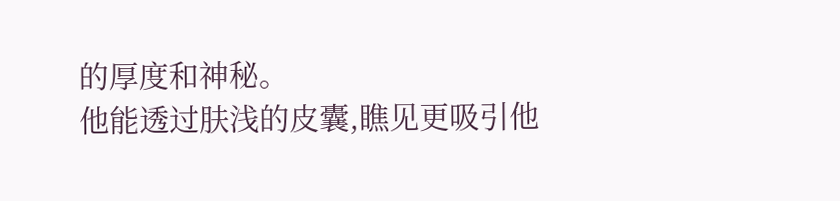的厚度和神秘。
他能透过肤浅的皮囊,瞧见更吸引他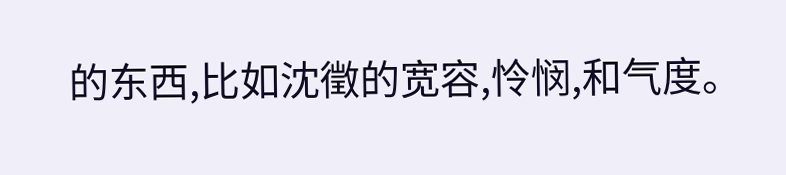的东西,比如沈徵的宽容,怜悯,和气度。